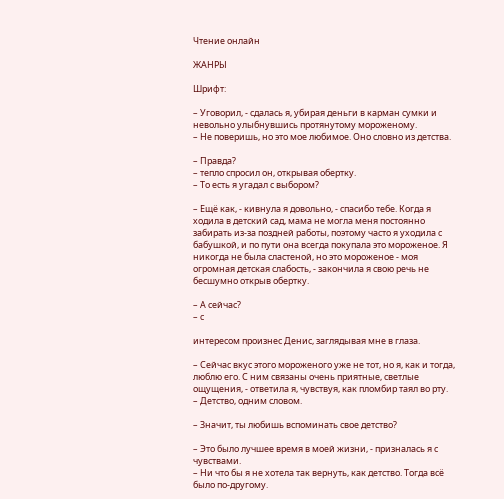Чтение онлайн

ЖАНРЫ

Шрифт:

– Уговорил, - сдалась я, убирая деньги в карман сумки и невольно улыбнувшись протянутому мороженому.
– Не поверишь, но это мое любимое. Оно словно из детства.

– Правда?
– тепло спросил он, открывая обертку.
– То есть я угадал с выбором?

– Ещё как, - кивнула я довольно, - спасибо тебе. Когда я ходила в детский сад, мама не могла меня постоянно забирать из-за поздней работы, поэтому часто я уходила с бабушкой, и по пути она всегда покупала это мороженое. Я никогда не была сластеной, но это мороженое - моя огромная детская слабость, - закончила я свою речь не бесшумно открыв обертку.

– А сейчас?
– с

интересом произнес Денис, заглядывая мне в глаза.

– Сейчас вкус этого мороженого уже не тот, но я, как и тогда, люблю его. С ним связаны очень приятные, светлые ощущения, - ответила я, чувствуя, как пломбир таял во рту.
– Детство, одним словом.

– Значит, ты любишь вспоминать свое детство?

– Это было лучшее время в моей жизни, - призналась я с чувствами.
– Ни что бы я не хотела так вернуть, как детство. Тогда всё было по-другому.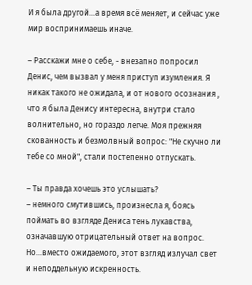И я была другой...а время всё меняет, и сейчас уже мир воспринимаешь иначе.

– Расскажи мне о себе, - внезапно попросил Денис, чем вызвал у меня приступ изумления. Я никак такого не ожидала, и от нового осознания , что я была Денису интересна, внутри стало волнительно, но гораздо легче. Моя прежняя скованность и безмолвный вопрос: "Не скучно ли тебе со мной", стали постепенно отпускать.

– Ты правда хочешь это услышать?
– немного смутившись, произнесла я, боясь поймать во взгляде Дениса тень лукавства, означавшую отрицательный ответ на вопрос. Но...вместо ожидаемого, этот взгляд излучал свет и неподдельную искренность.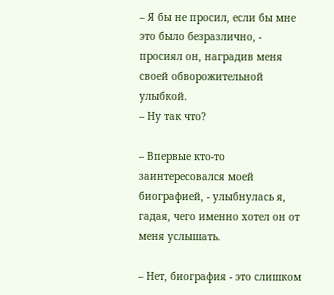– Я бы не просил, если бы мне это было безразлично, - просиял он, наградив меня своей обворожительной улыбкой.
– Ну так что?

– Впервые кто-то заинтересовался моей биографией, - улыбнулась я, гадая, чего именно хотел он от меня услышать.

– Нет, биография - это слишком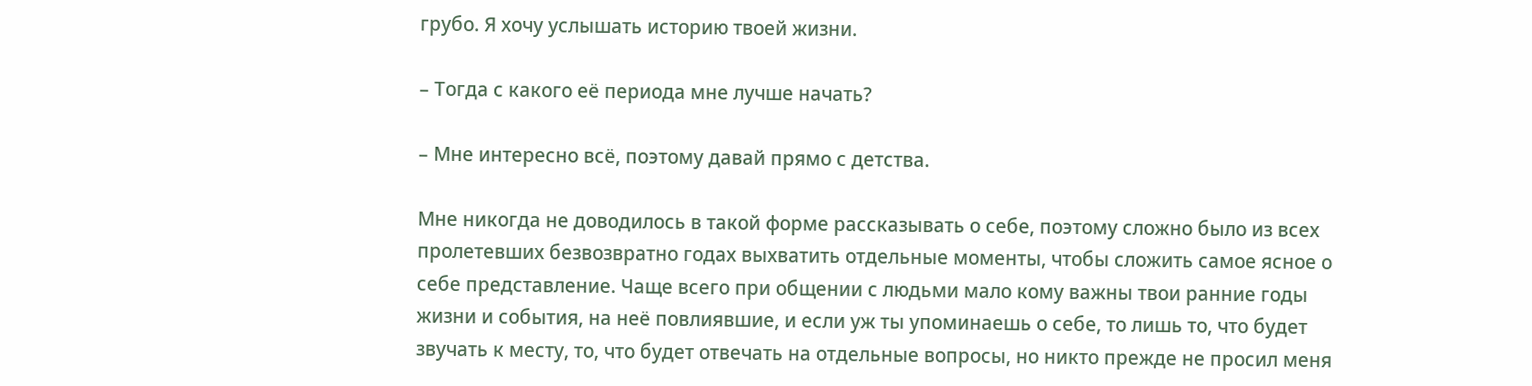грубо. Я хочу услышать историю твоей жизни.

– Тогда с какого её периода мне лучше начать?

– Мне интересно всё, поэтому давай прямо с детства.

Мне никогда не доводилось в такой форме рассказывать о себе, поэтому сложно было из всех пролетевших безвозвратно годах выхватить отдельные моменты, чтобы сложить самое ясное о себе представление. Чаще всего при общении с людьми мало кому важны твои ранние годы жизни и события, на неё повлиявшие, и если уж ты упоминаешь о себе, то лишь то, что будет звучать к месту, то, что будет отвечать на отдельные вопросы, но никто прежде не просил меня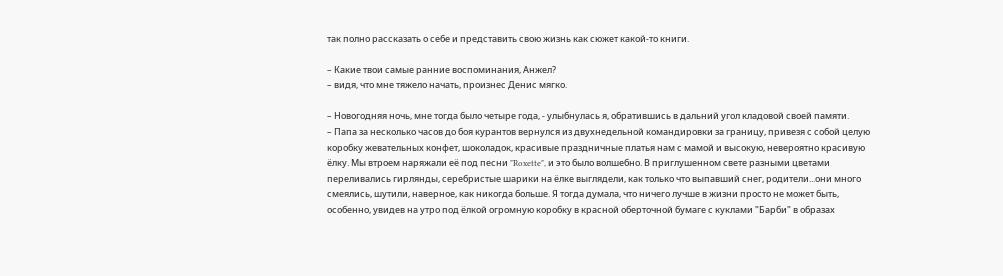так полно рассказать о себе и представить свою жизнь как сюжет какой-то книги.

– Какие твои самые ранние воспоминания, Анжел?
– видя, что мне тяжело начать, произнес Денис мягко.

– Новогодняя ночь, мне тогда было четыре года, - улыбнулась я, обратившись в дальний угол кладовой своей памяти.
– Папа за несколько часов до боя курантов вернулся из двухнедельной командировки за границу, привезя с собой целую коробку жевательных конфет, шоколадок, красивые праздничные платья нам с мамой и высокую, невероятно красивую ёлку. Мы втроем наряжали её под песни "Roxette", и это было волшебно. В приглушенном свете разными цветами переливались гирлянды, серебристые шарики на ёлке выглядели, как только что выпавший снег, родители...они много смеялись, шутили, наверное, как никогда больше. Я тогда думала, что ничего лучше в жизни просто не может быть, особенно, увидев на утро под ёлкой огромную коробку в красной оберточной бумаге с куклами "Барби" в образах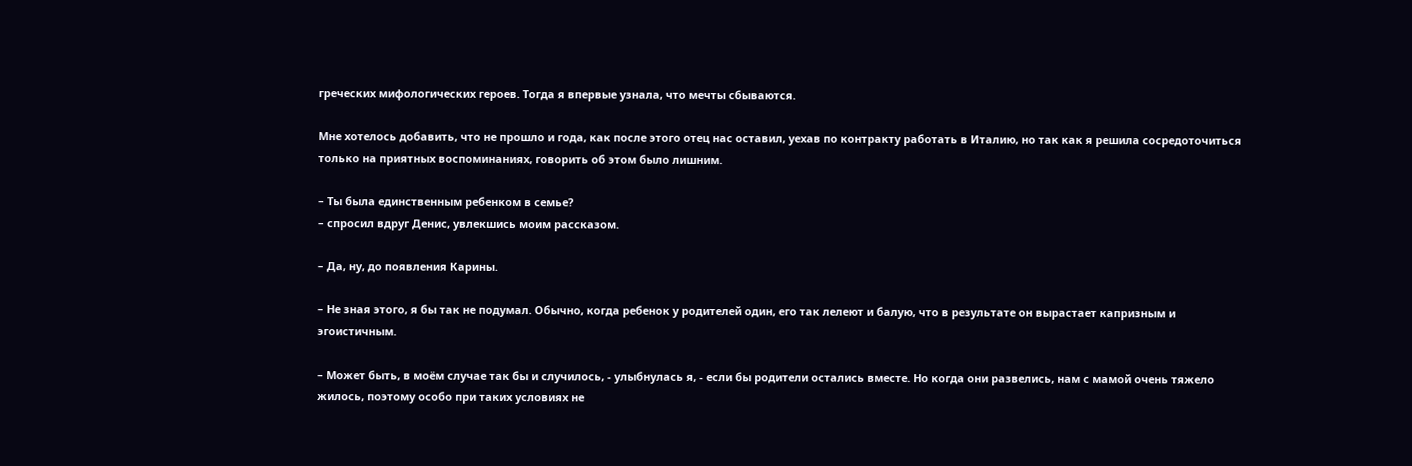греческих мифологических героев. Тогда я впервые узнала, что мечты сбываются.

Мне хотелось добавить, что не прошло и года, как после этого отец нас оставил, уехав по контракту работать в Италию, но так как я решила сосредоточиться только на приятных воспоминаниях, говорить об этом было лишним.

– Ты была единственным ребенком в семье?
– спросил вдруг Денис, увлекшись моим рассказом.

– Да, ну, до появления Карины.

– Не зная этого, я бы так не подумал. Обычно, когда ребенок у родителей один, его так лелеют и балую, что в результате он вырастает капризным и эгоистичным.

– Может быть, в моём случае так бы и случилось, - улыбнулась я, - если бы родители остались вместе. Но когда они развелись, нам с мамой очень тяжело жилось, поэтому особо при таких условиях не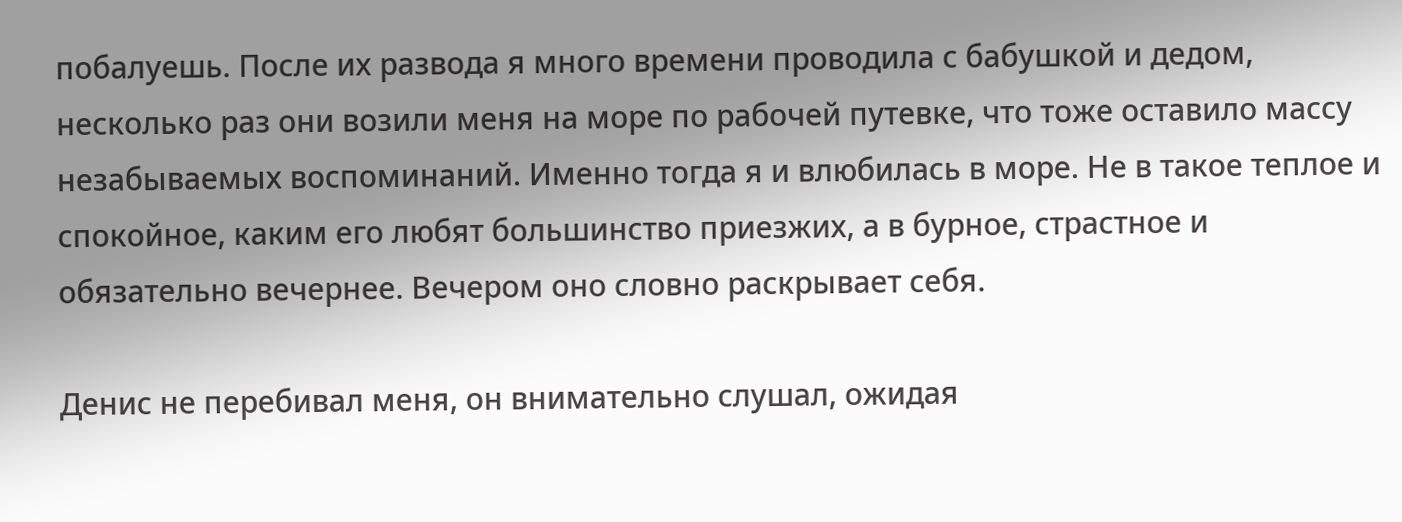побалуешь. После их развода я много времени проводила с бабушкой и дедом, несколько раз они возили меня на море по рабочей путевке, что тоже оставило массу незабываемых воспоминаний. Именно тогда я и влюбилась в море. Не в такое теплое и спокойное, каким его любят большинство приезжих, а в бурное, страстное и обязательно вечернее. Вечером оно словно раскрывает себя.

Денис не перебивал меня, он внимательно слушал, ожидая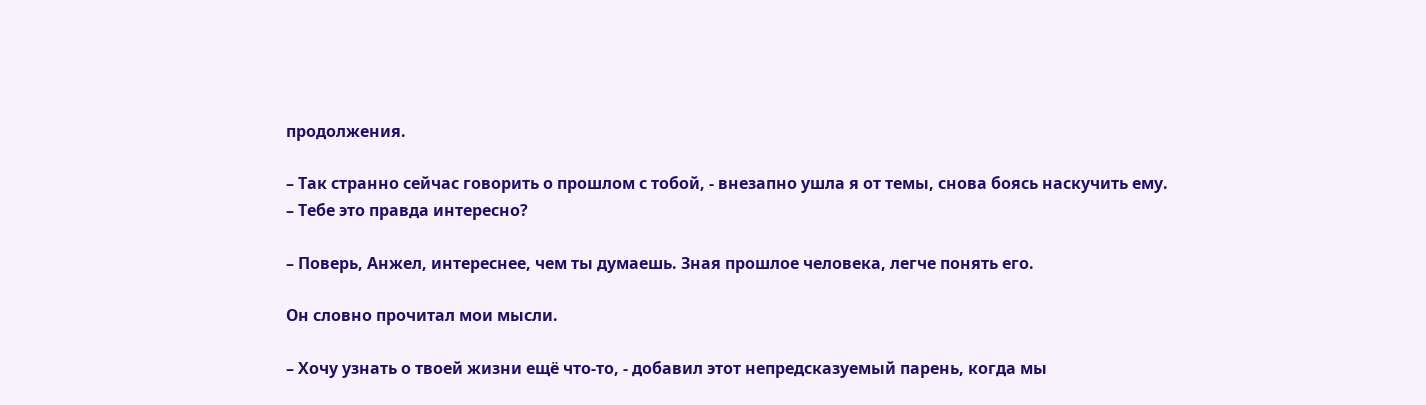продолжения.

– Так странно сейчас говорить о прошлом с тобой, - внезапно ушла я от темы, снова боясь наскучить ему.
– Тебе это правда интересно?

– Поверь, Анжел, интереснее, чем ты думаешь. Зная прошлое человека, легче понять его.

Он словно прочитал мои мысли.

– Хочу узнать о твоей жизни ещё что-то, - добавил этот непредсказуемый парень, когда мы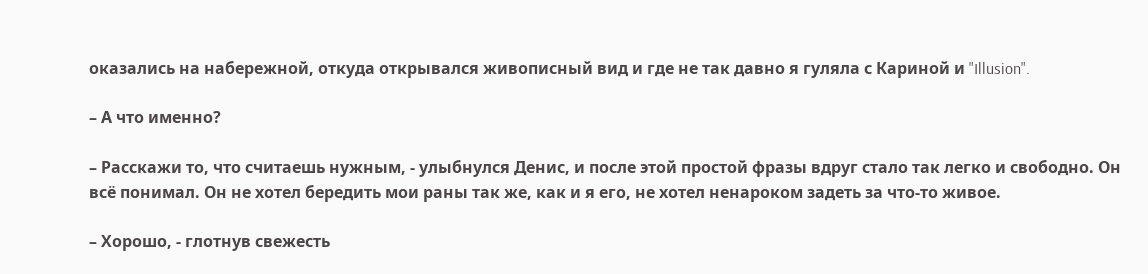оказались на набережной, откуда открывался живописный вид и где не так давно я гуляла с Кариной и "Illusion".

– А что именно?

– Расскажи то, что считаешь нужным, - улыбнулся Денис, и после этой простой фразы вдруг стало так легко и свободно. Он всё понимал. Он не хотел бередить мои раны так же, как и я его, не хотел ненароком задеть за что-то живое.

– Хорошо, - глотнув свежесть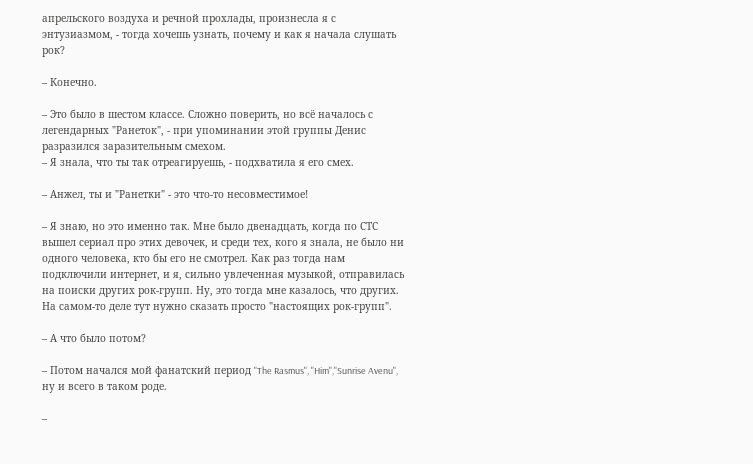апрельского воздуха и речной прохлады, произнесла я с энтузиазмом, - тогда хочешь узнать, почему и как я начала слушать рок?

– Конечно.

– Это было в шестом классе. Сложно поверить, но всё началось с легендарных "Ранеток", - при упоминании этой группы Денис разразился заразительным смехом.
– Я знала, что ты так отреагируешь, - подхватила я его смех.

– Анжел, ты и "Ранетки" - это что-то несовместимое!

– Я знаю, но это именно так. Мне было двенадцать, когда по СТС вышел сериал про этих девочек, и среди тех, кого я знала, не было ни одного человека, кто бы его не смотрел. Как раз тогда нам подключили интернет, и я, сильно увлеченная музыкой, отправилась на поиски других рок-групп. Ну, это тогда мне казалось, что других. На самом-то деле тут нужно сказать просто "настоящих рок-групп".

– А что было потом?

– Потом начался мой фанатский период "The Rasmus", "Him","Sunrise Avenu", ну и всего в таком роде.

–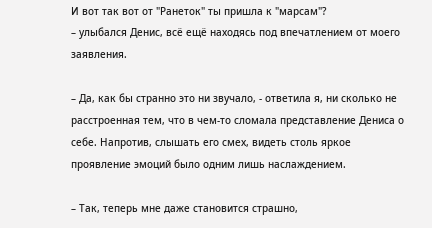И вот так вот от "Ранеток" ты пришла к "марсам"?
– улыбался Денис, всё ещё находясь под впечатлением от моего заявления.

– Да, как бы странно это ни звучало, - ответила я, ни сколько не расстроенная тем, что в чем-то сломала представление Дениса о себе. Напротив, слышать его смех, видеть столь яркое проявление эмоций было одним лишь наслаждением.

– Так, теперь мне даже становится страшно,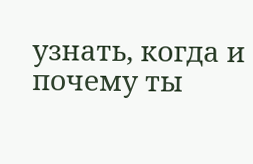узнать, когда и почему ты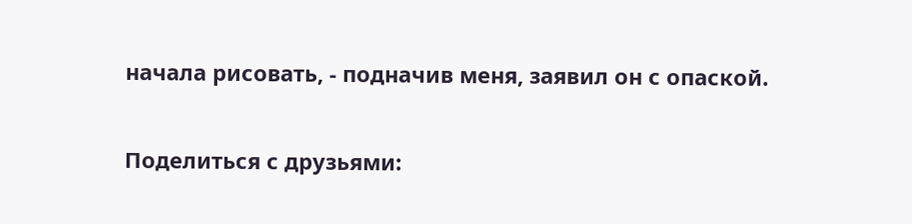начала рисовать, - подначив меня, заявил он с опаской.

Поделиться с друзьями: